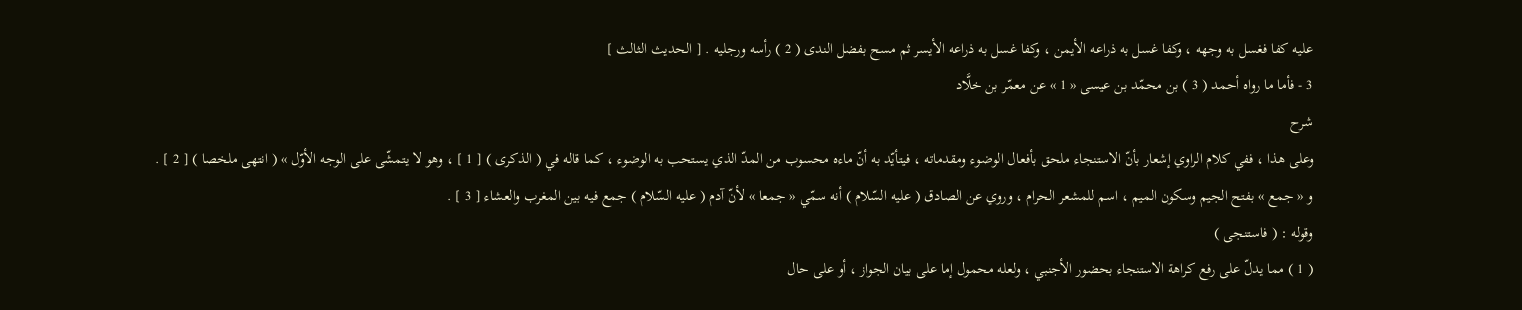عليه كفا فغسل به وجهه ، وكفا غسل به ذراعه الأيمن ، وكفا غسل به ذراعه الأيسر ثم مسح بفضل الندى ( 2 ) رأسه ورجليه . [ الحديث الثالث ]
3 - فأما ما رواه أحمد ( 3 ) بن محمّد بن عيسى « 1 » عن معمّر بن خلَّاد
شرح
وعلى هذا ، ففي كلام الراوي إشعار بأنّ الاستنجاء ملحق بأفعال الوضوء ومقدماته ، فيتأيّد به أنّ ماءه محسوب من المدّ الذي يستحب به الوضوء ، كما قاله في ( الذكرى ) [ 1 ] ، وهو لا يتمشّى على الوجه الأوّل » ( انتهى ملخصا ) [ 2 ] .
و « جمع » بفتح الجيم وسكون الميم ، اسم للمشعر الحرام ، وروي عن الصادق ( عليه السّلام ) أنه سمّي « جمعا » لأنّ آدم ( عليه السّلام ) جمع فيه بين المغرب والعشاء [ 3 ] .
وقوله : ( فاستنجى )
( 1 ) مما يدلّ على رفع كراهة الاستنجاء بحضور الأجنبي ، ولعله محمول إما على بيان الجواز ، أو على حال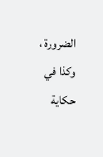الضرورة ، وكذا في حكاية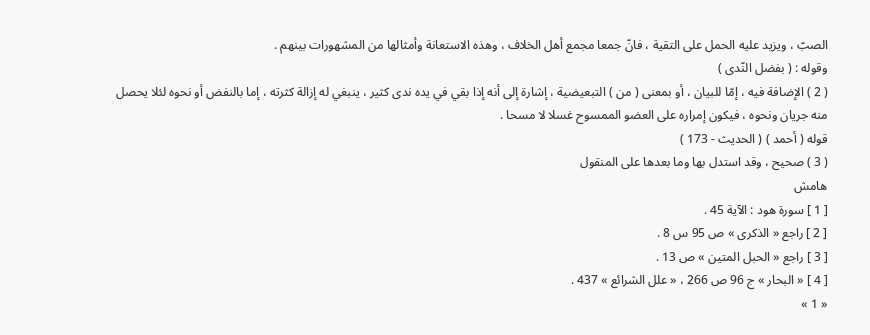الصبّ ، ويزيد عليه الحمل على التقية ، فانّ جمعا مجمع أهل الخلاف ، وهذه الاستعانة وأمثالها من المشهورات بينهم .
وقوله : ( بفضل النّدى )
( 2 ) الإضافة فيه ، إمّا للبيان ، أو بمعنى ( من ) التبعيضية ، إشارة إلى أنه إذا بقي في يده ندى كثير ، ينبغي له إزالة كثرته ، إما بالنفض أو نحوه لئلا يحصل منه جريان ونحوه ، فيكون إمراره على العضو الممسوح غسلا لا مسحا .
قوله ( أحمد ) ( الحديث - 173 )
( 3 ) صحيح ، وقد استدل بها وما بعدها على المنقول
هامش
[ 1 ] سورة هود : الآية 45 .
[ 2 ] راجع « الذكرى » ص 95 س 8 .
[ 3 ] راجع « الحبل المتين » ص 13 .
[ 4 ] « البحار » ج 96 ص 266 ، « علل الشرائع » 437 .
« 1 »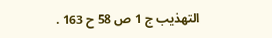التهذيب ج 1 ص 58 ح 163 .